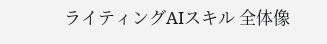ライティングAIスキル 全体像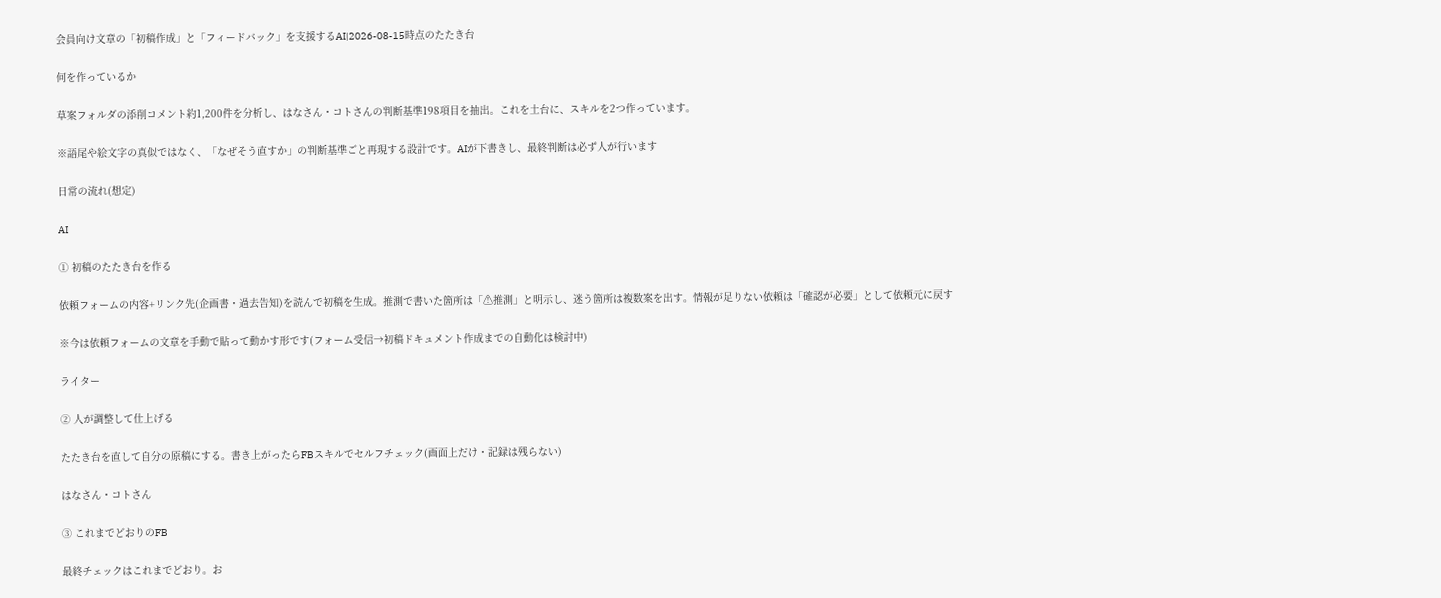会員向け文章の「初稿作成」と「フィードバック」を支援するAI|2026-08-15時点のたたき台

何を作っているか

草案フォルダの添削コメント約1,200件を分析し、はなさん・コトさんの判断基準198項目を抽出。これを土台に、スキルを2つ作っています。

※語尾や絵文字の真似ではなく、「なぜそう直すか」の判断基準ごと再現する設計です。AIが下書きし、最終判断は必ず人が行います

日常の流れ(想定)

AI

① 初稿のたたき台を作る

依頼フォームの内容+リンク先(企画書・過去告知)を読んで初稿を生成。推測で書いた箇所は「⚠推測」と明示し、迷う箇所は複数案を出す。情報が足りない依頼は「確認が必要」として依頼元に戻す

※今は依頼フォームの文章を手動で貼って動かす形です(フォーム受信→初稿ドキュメント作成までの自動化は検討中)

ライター

② 人が調整して仕上げる

たたき台を直して自分の原稿にする。書き上がったらFBスキルでセルフチェック(画面上だけ・記録は残らない)

はなさん・コトさん

③ これまでどおりのFB

最終チェックはこれまでどおり。お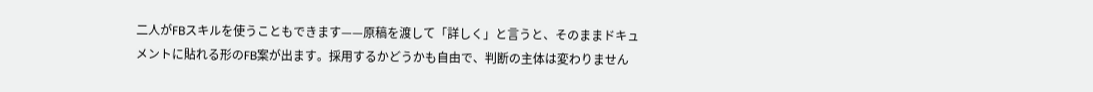二人がFBスキルを使うこともできます——原稿を渡して「詳しく」と言うと、そのままドキュメントに貼れる形のFB案が出ます。採用するかどうかも自由で、判断の主体は変わりません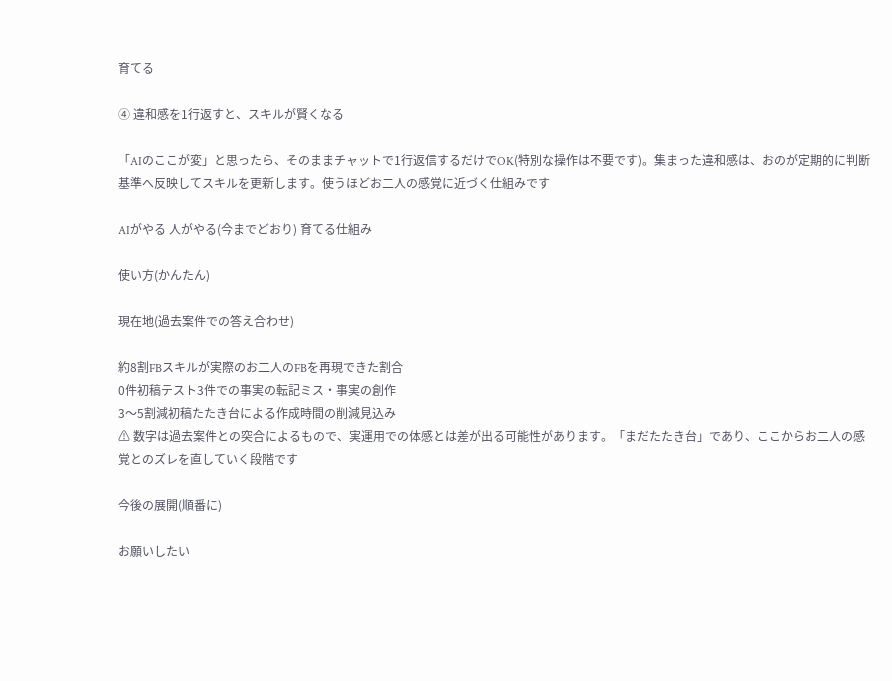育てる

④ 違和感を1行返すと、スキルが賢くなる

「AIのここが変」と思ったら、そのままチャットで1行返信するだけでOK(特別な操作は不要です)。集まった違和感は、おのが定期的に判断基準へ反映してスキルを更新します。使うほどお二人の感覚に近づく仕組みです

AIがやる 人がやる(今までどおり) 育てる仕組み

使い方(かんたん)

現在地(過去案件での答え合わせ)

約8割FBスキルが実際のお二人のFBを再現できた割合
0件初稿テスト3件での事実の転記ミス・事実の創作
3〜5割減初稿たたき台による作成時間の削減見込み
⚠ 数字は過去案件との突合によるもので、実運用での体感とは差が出る可能性があります。「まだたたき台」であり、ここからお二人の感覚とのズレを直していく段階です

今後の展開(順番に)

お願いしたい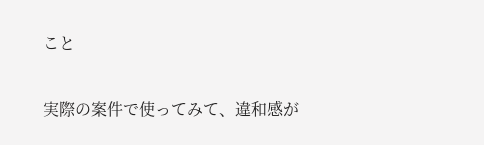こと

実際の案件で使ってみて、違和感が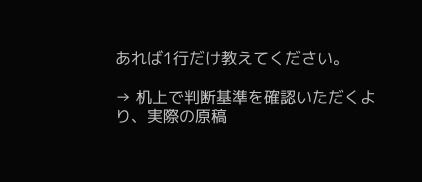あれば1行だけ教えてください。

→ 机上で判断基準を確認いただくより、実際の原稿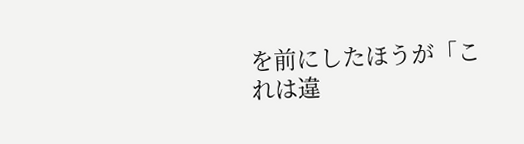を前にしたほうが「これは違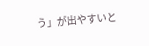う」が出やすいと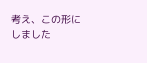考え、この形にしました